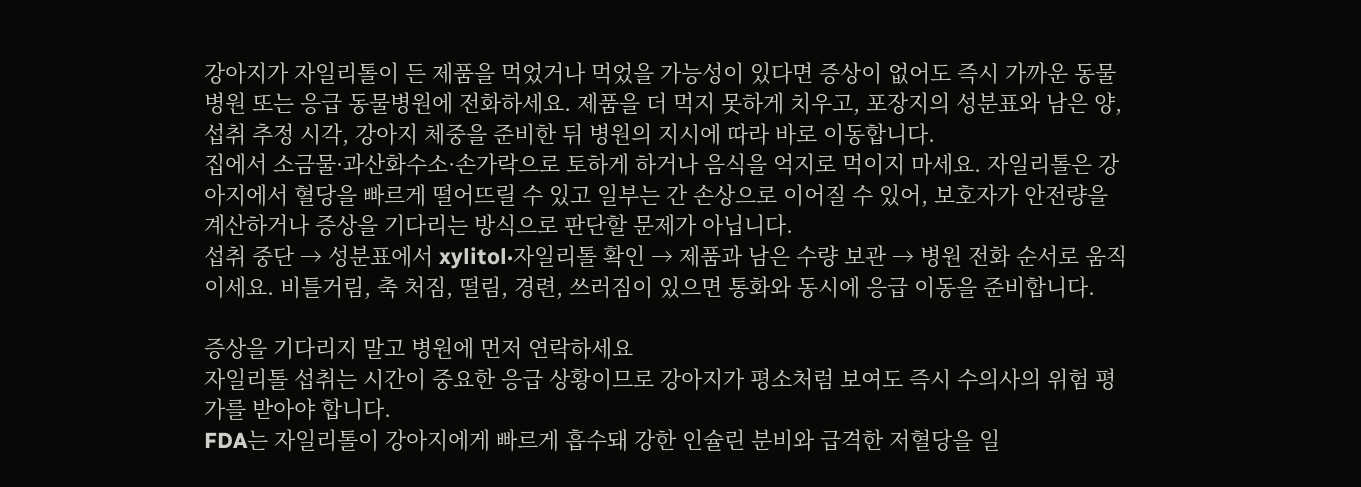강아지가 자일리톨이 든 제품을 먹었거나 먹었을 가능성이 있다면 증상이 없어도 즉시 가까운 동물병원 또는 응급 동물병원에 전화하세요. 제품을 더 먹지 못하게 치우고, 포장지의 성분표와 남은 양, 섭취 추정 시각, 강아지 체중을 준비한 뒤 병원의 지시에 따라 바로 이동합니다.
집에서 소금물·과산화수소·손가락으로 토하게 하거나 음식을 억지로 먹이지 마세요. 자일리톨은 강아지에서 혈당을 빠르게 떨어뜨릴 수 있고 일부는 간 손상으로 이어질 수 있어, 보호자가 안전량을 계산하거나 증상을 기다리는 방식으로 판단할 문제가 아닙니다.
섭취 중단 → 성분표에서 xylitol·자일리톨 확인 → 제품과 남은 수량 보관 → 병원 전화 순서로 움직이세요. 비틀거림, 축 처짐, 떨림, 경련, 쓰러짐이 있으면 통화와 동시에 응급 이동을 준비합니다.

증상을 기다리지 말고 병원에 먼저 연락하세요
자일리톨 섭취는 시간이 중요한 응급 상황이므로 강아지가 평소처럼 보여도 즉시 수의사의 위험 평가를 받아야 합니다.
FDA는 자일리톨이 강아지에게 빠르게 흡수돼 강한 인슐린 분비와 급격한 저혈당을 일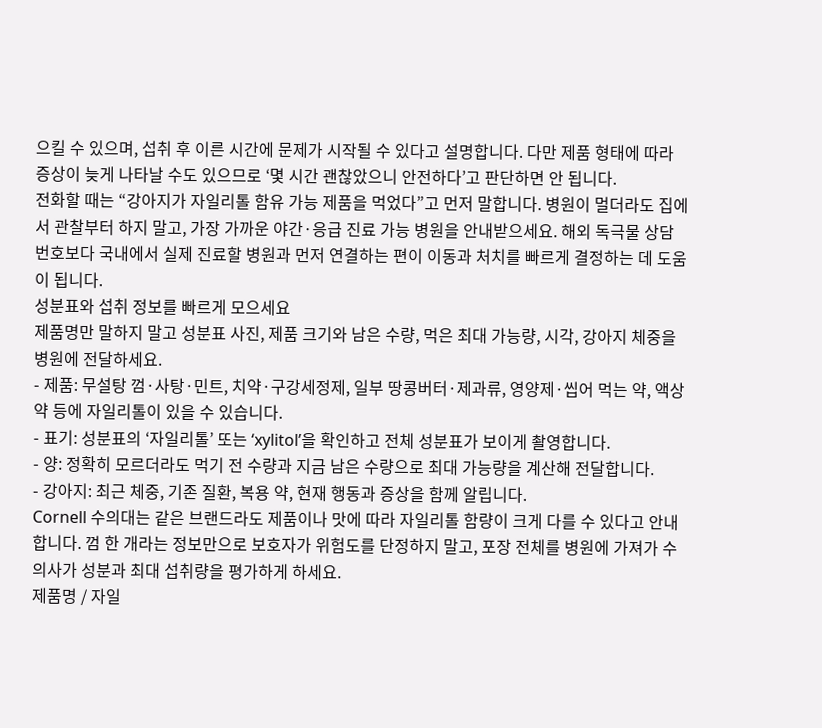으킬 수 있으며, 섭취 후 이른 시간에 문제가 시작될 수 있다고 설명합니다. 다만 제품 형태에 따라 증상이 늦게 나타날 수도 있으므로 ‘몇 시간 괜찮았으니 안전하다’고 판단하면 안 됩니다.
전화할 때는 “강아지가 자일리톨 함유 가능 제품을 먹었다”고 먼저 말합니다. 병원이 멀더라도 집에서 관찰부터 하지 말고, 가장 가까운 야간·응급 진료 가능 병원을 안내받으세요. 해외 독극물 상담 번호보다 국내에서 실제 진료할 병원과 먼저 연결하는 편이 이동과 처치를 빠르게 결정하는 데 도움이 됩니다.
성분표와 섭취 정보를 빠르게 모으세요
제품명만 말하지 말고 성분표 사진, 제품 크기와 남은 수량, 먹은 최대 가능량, 시각, 강아지 체중을 병원에 전달하세요.
- 제품: 무설탕 껌·사탕·민트, 치약·구강세정제, 일부 땅콩버터·제과류, 영양제·씹어 먹는 약, 액상 약 등에 자일리톨이 있을 수 있습니다.
- 표기: 성분표의 ‘자일리톨’ 또는 ‘xylitol’을 확인하고 전체 성분표가 보이게 촬영합니다.
- 양: 정확히 모르더라도 먹기 전 수량과 지금 남은 수량으로 최대 가능량을 계산해 전달합니다.
- 강아지: 최근 체중, 기존 질환, 복용 약, 현재 행동과 증상을 함께 알립니다.
Cornell 수의대는 같은 브랜드라도 제품이나 맛에 따라 자일리톨 함량이 크게 다를 수 있다고 안내합니다. 껌 한 개라는 정보만으로 보호자가 위험도를 단정하지 말고, 포장 전체를 병원에 가져가 수의사가 성분과 최대 섭취량을 평가하게 하세요.
제품명 / 자일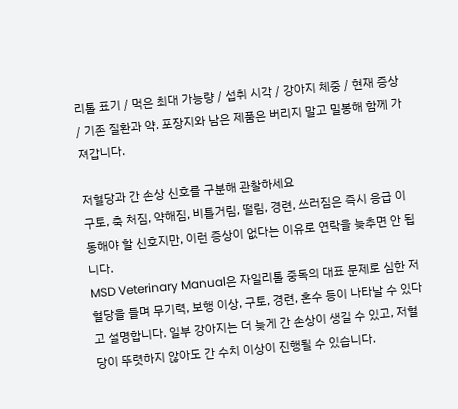리톨 표기 / 먹은 최대 가능량 / 섭취 시각 / 강아지 체중 / 현재 증상 / 기존 질환과 약. 포장지와 남은 제품은 버리지 말고 밀봉해 함께 가져갑니다.

저혈당과 간 손상 신호를 구분해 관찰하세요
구토, 축 처짐, 약해짐, 비틀거림, 떨림, 경련, 쓰러짐은 즉시 응급 이동해야 할 신호지만, 이런 증상이 없다는 이유로 연락을 늦추면 안 됩니다.
MSD Veterinary Manual은 자일리톨 중독의 대표 문제로 심한 저혈당을 들며 무기력, 보행 이상, 구토, 경련, 혼수 등이 나타날 수 있다고 설명합니다. 일부 강아지는 더 늦게 간 손상이 생길 수 있고, 저혈당이 뚜렷하지 않아도 간 수치 이상이 진행될 수 있습니다.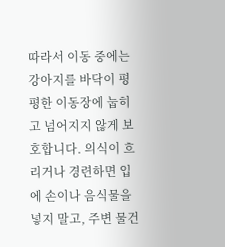따라서 이동 중에는 강아지를 바닥이 평평한 이동장에 눕히고 넘어지지 않게 보호합니다. 의식이 흐리거나 경련하면 입에 손이나 음식물을 넣지 말고, 주변 물건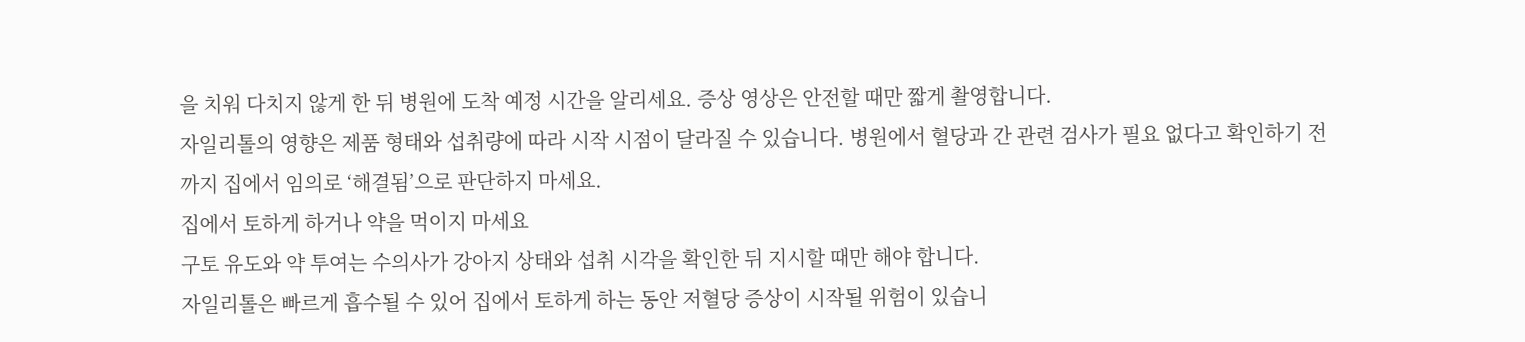을 치워 다치지 않게 한 뒤 병원에 도착 예정 시간을 알리세요. 증상 영상은 안전할 때만 짧게 촬영합니다.
자일리톨의 영향은 제품 형태와 섭취량에 따라 시작 시점이 달라질 수 있습니다. 병원에서 혈당과 간 관련 검사가 필요 없다고 확인하기 전까지 집에서 임의로 ‘해결됨’으로 판단하지 마세요.
집에서 토하게 하거나 약을 먹이지 마세요
구토 유도와 약 투여는 수의사가 강아지 상태와 섭취 시각을 확인한 뒤 지시할 때만 해야 합니다.
자일리톨은 빠르게 흡수될 수 있어 집에서 토하게 하는 동안 저혈당 증상이 시작될 위험이 있습니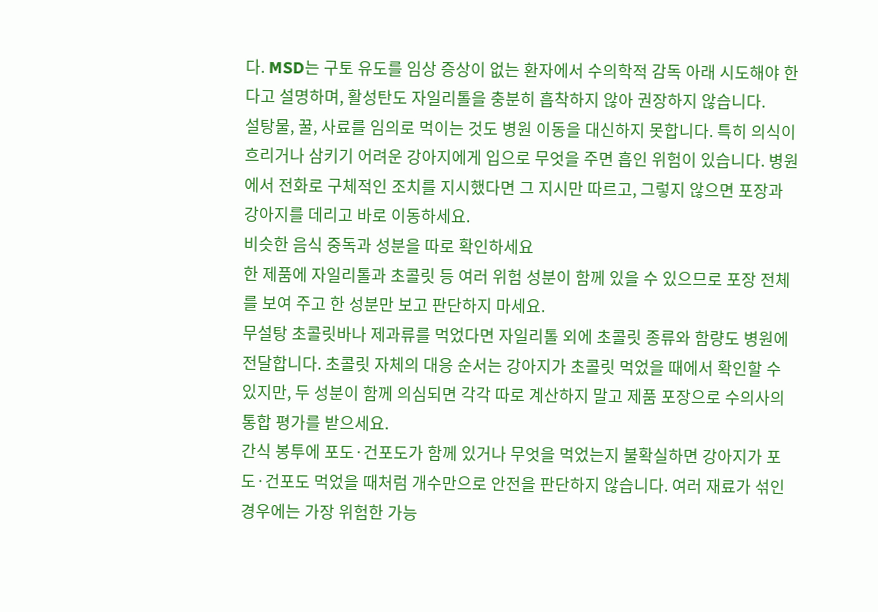다. MSD는 구토 유도를 임상 증상이 없는 환자에서 수의학적 감독 아래 시도해야 한다고 설명하며, 활성탄도 자일리톨을 충분히 흡착하지 않아 권장하지 않습니다.
설탕물, 꿀, 사료를 임의로 먹이는 것도 병원 이동을 대신하지 못합니다. 특히 의식이 흐리거나 삼키기 어려운 강아지에게 입으로 무엇을 주면 흡인 위험이 있습니다. 병원에서 전화로 구체적인 조치를 지시했다면 그 지시만 따르고, 그렇지 않으면 포장과 강아지를 데리고 바로 이동하세요.
비슷한 음식 중독과 성분을 따로 확인하세요
한 제품에 자일리톨과 초콜릿 등 여러 위험 성분이 함께 있을 수 있으므로 포장 전체를 보여 주고 한 성분만 보고 판단하지 마세요.
무설탕 초콜릿바나 제과류를 먹었다면 자일리톨 외에 초콜릿 종류와 함량도 병원에 전달합니다. 초콜릿 자체의 대응 순서는 강아지가 초콜릿 먹었을 때에서 확인할 수 있지만, 두 성분이 함께 의심되면 각각 따로 계산하지 말고 제품 포장으로 수의사의 통합 평가를 받으세요.
간식 봉투에 포도·건포도가 함께 있거나 무엇을 먹었는지 불확실하면 강아지가 포도·건포도 먹었을 때처럼 개수만으로 안전을 판단하지 않습니다. 여러 재료가 섞인 경우에는 가장 위험한 가능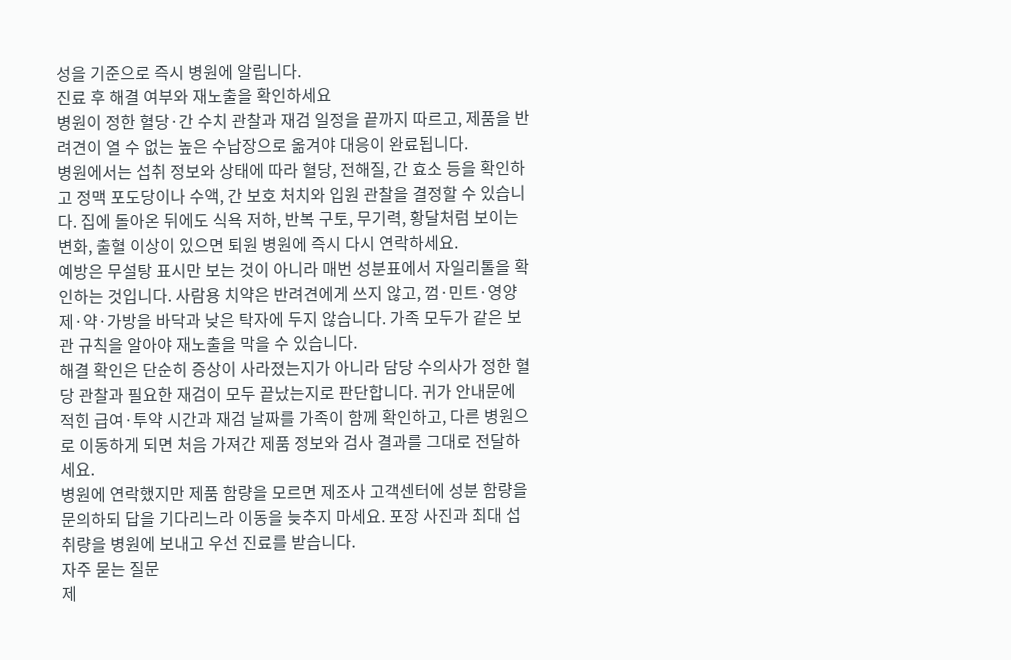성을 기준으로 즉시 병원에 알립니다.
진료 후 해결 여부와 재노출을 확인하세요
병원이 정한 혈당·간 수치 관찰과 재검 일정을 끝까지 따르고, 제품을 반려견이 열 수 없는 높은 수납장으로 옮겨야 대응이 완료됩니다.
병원에서는 섭취 정보와 상태에 따라 혈당, 전해질, 간 효소 등을 확인하고 정맥 포도당이나 수액, 간 보호 처치와 입원 관찰을 결정할 수 있습니다. 집에 돌아온 뒤에도 식욕 저하, 반복 구토, 무기력, 황달처럼 보이는 변화, 출혈 이상이 있으면 퇴원 병원에 즉시 다시 연락하세요.
예방은 무설탕 표시만 보는 것이 아니라 매번 성분표에서 자일리톨을 확인하는 것입니다. 사람용 치약은 반려견에게 쓰지 않고, 껌·민트·영양제·약·가방을 바닥과 낮은 탁자에 두지 않습니다. 가족 모두가 같은 보관 규칙을 알아야 재노출을 막을 수 있습니다.
해결 확인은 단순히 증상이 사라졌는지가 아니라 담당 수의사가 정한 혈당 관찰과 필요한 재검이 모두 끝났는지로 판단합니다. 귀가 안내문에 적힌 급여·투약 시간과 재검 날짜를 가족이 함께 확인하고, 다른 병원으로 이동하게 되면 처음 가져간 제품 정보와 검사 결과를 그대로 전달하세요.
병원에 연락했지만 제품 함량을 모르면 제조사 고객센터에 성분 함량을 문의하되 답을 기다리느라 이동을 늦추지 마세요. 포장 사진과 최대 섭취량을 병원에 보내고 우선 진료를 받습니다.
자주 묻는 질문
제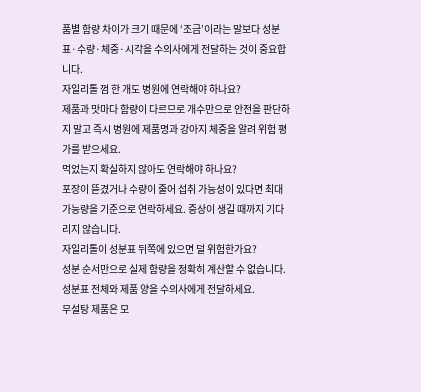품별 함량 차이가 크기 때문에 ‘조금’이라는 말보다 성분표·수량·체중·시각을 수의사에게 전달하는 것이 중요합니다.
자일리톨 껌 한 개도 병원에 연락해야 하나요?
제품과 맛마다 함량이 다르므로 개수만으로 안전을 판단하지 말고 즉시 병원에 제품명과 강아지 체중을 알려 위험 평가를 받으세요.
먹었는지 확실하지 않아도 연락해야 하나요?
포장이 뜯겼거나 수량이 줄어 섭취 가능성이 있다면 최대 가능량을 기준으로 연락하세요. 증상이 생길 때까지 기다리지 않습니다.
자일리톨이 성분표 뒤쪽에 있으면 덜 위험한가요?
성분 순서만으로 실제 함량을 정확히 계산할 수 없습니다. 성분표 전체와 제품 양을 수의사에게 전달하세요.
무설탕 제품은 모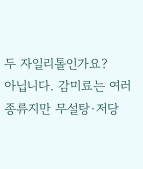두 자일리톨인가요?
아닙니다. 감미료는 여러 종류지만 무설탕·저당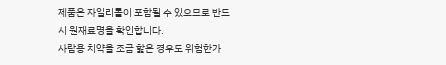제품은 자일리톨이 포함될 수 있으므로 반드시 원재료명을 확인합니다.
사람용 치약을 조금 핥은 경우도 위험한가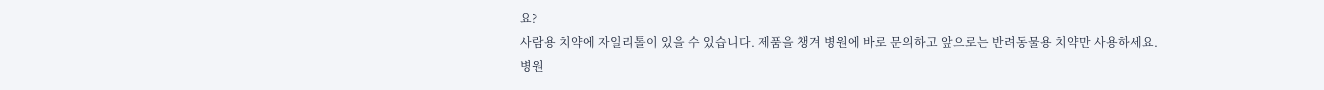요?
사람용 치약에 자일리톨이 있을 수 있습니다. 제품을 챙겨 병원에 바로 문의하고 앞으로는 반려동물용 치약만 사용하세요.
병원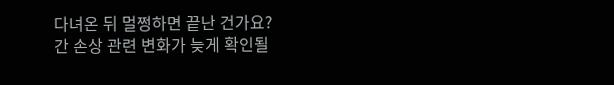다녀온 뒤 멀쩡하면 끝난 건가요?
간 손상 관련 변화가 늦게 확인될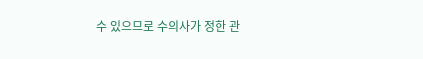수 있으므로 수의사가 정한 관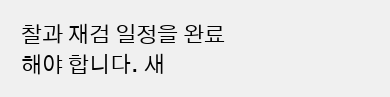찰과 재검 일정을 완료해야 합니다. 새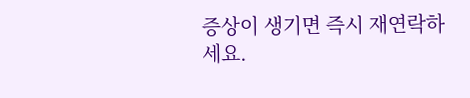증상이 생기면 즉시 재연락하세요.